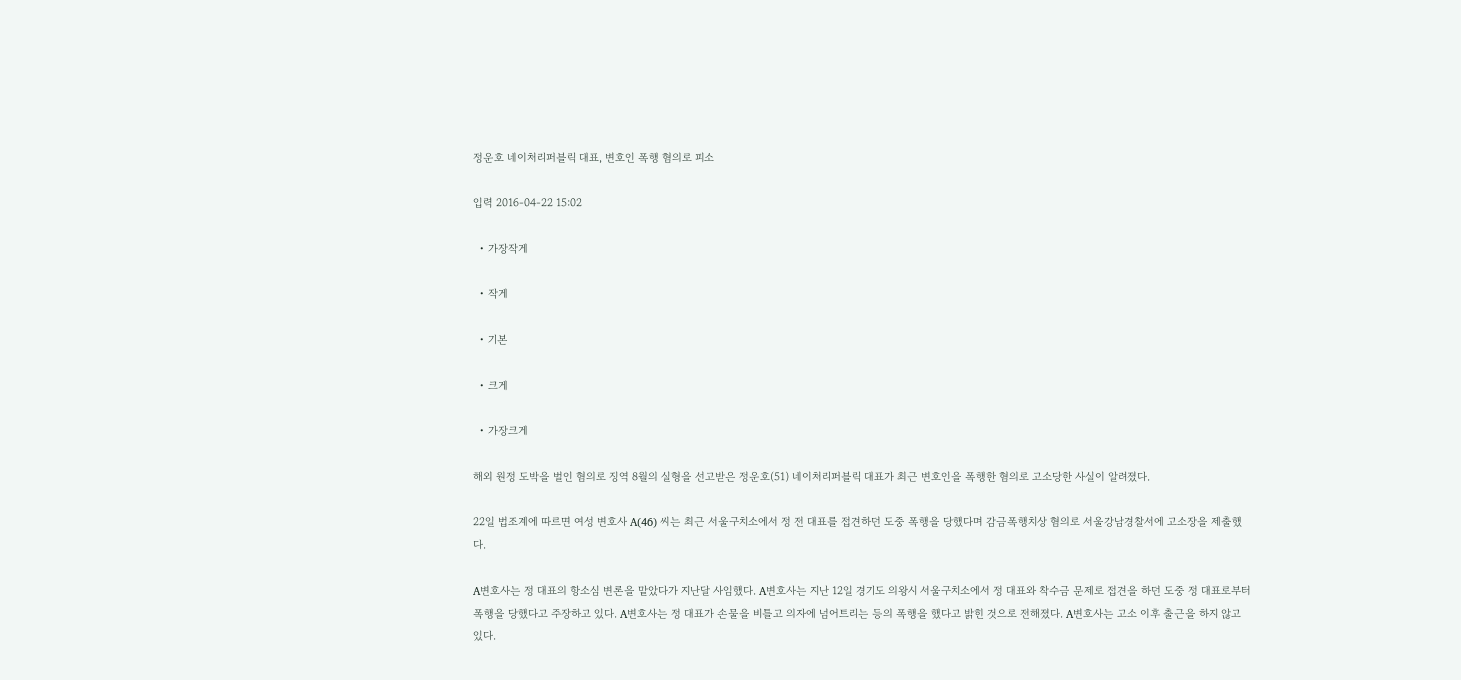정운호 네이처리퍼블릭 대표, 변호인 폭행 혐의로 피소

입력 2016-04-22 15:02

  • 가장작게

  • 작게

  • 기본

  • 크게

  • 가장크게

해외 원정 도박을 벌인 혐의로 징역 8월의 실형을 선고받은 정운호(51) 네이처리퍼블릭 대표가 최근 변호인을 폭행한 혐의로 고소당한 사실이 알려졌다.

22일 법조계에 따르면 여성 변호사 A(46) 씨는 최근 서울구치소에서 정 전 대표를 접견하던 도중 폭행을 당했다며 감금폭행치상 혐의로 서울강남경찰서에 고소장을 제출했다.

A변호사는 정 대표의 항소심 변론을 맡았다가 지난달 사임했다. A변호사는 지난 12일 경기도 의왕시 서울구치소에서 정 대표와 착수금 문제로 접견을 하던 도중 정 대표로부터 폭행을 당했다고 주장하고 있다. A변호사는 정 대표가 손물을 비틀고 의자에 넘어트리는 등의 폭행을 했다고 밝힌 것으로 전해졌다. A변호사는 고소 이후 출근을 하지 않고 있다.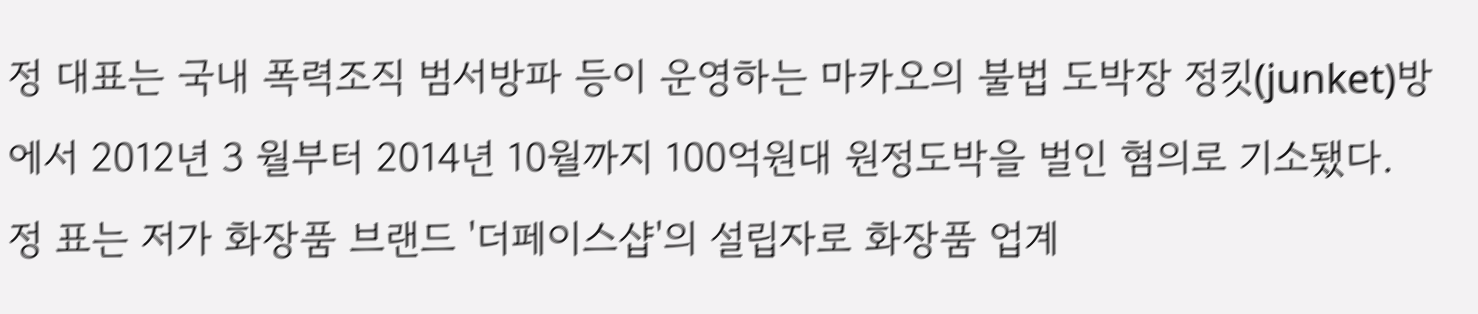정 대표는 국내 폭력조직 범서방파 등이 운영하는 마카오의 불법 도박장 정킷(junket)방에서 2012년 3 월부터 2014년 10월까지 100억원대 원정도박을 벌인 혐의로 기소됐다. 정 표는 저가 화장품 브랜드 '더페이스샵'의 설립자로 화장품 업계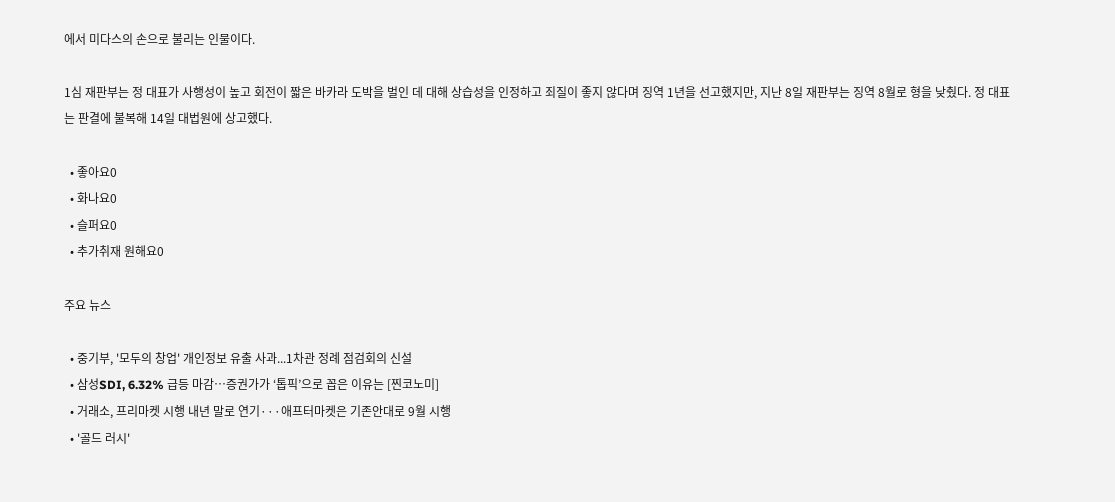에서 미다스의 손으로 불리는 인물이다.

1심 재판부는 정 대표가 사행성이 높고 회전이 짧은 바카라 도박을 벌인 데 대해 상습성을 인정하고 죄질이 좋지 않다며 징역 1년을 선고했지만, 지난 8일 재판부는 징역 8월로 형을 낮췄다. 정 대표는 판결에 불복해 14일 대법원에 상고했다.

  • 좋아요0
  • 화나요0
  • 슬퍼요0
  • 추가취재 원해요0

주요 뉴스

  • 중기부, '모두의 창업' 개인정보 유출 사과...1차관 정례 점검회의 신설
  • 삼성SDI, 6.32% 급등 마감⋯증권가가 ‘톱픽’으로 꼽은 이유는 [찐코노미]
  • 거래소, 프리마켓 시행 내년 말로 연기···애프터마켓은 기존안대로 9월 시행
  • '골드 러시'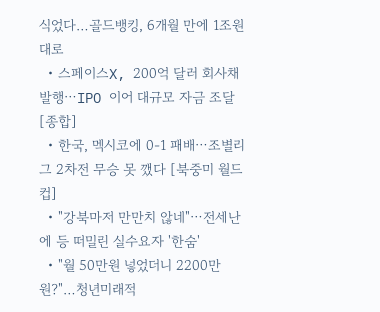식었다…골드뱅킹, 6개월 만에 1조원대로
  • 스페이스X, 200억 달러 회사채 발행⋯IPO 이어 대규모 자금 조달 [종합]
  • 한국, 멕시코에 0-1 패배⋯조별리그 2차전 무승 못 깼다 [북중미 월드컵]
  • "강북마저 만만치 않네"⋯전세난에 등 떠밀린 실수요자 '한숨'
  • "월 50만원 넣었더니 2200만원?"…청년미래적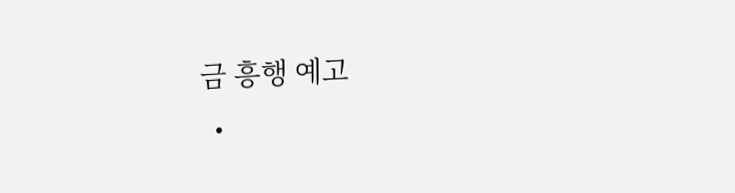금 흥행 예고
  •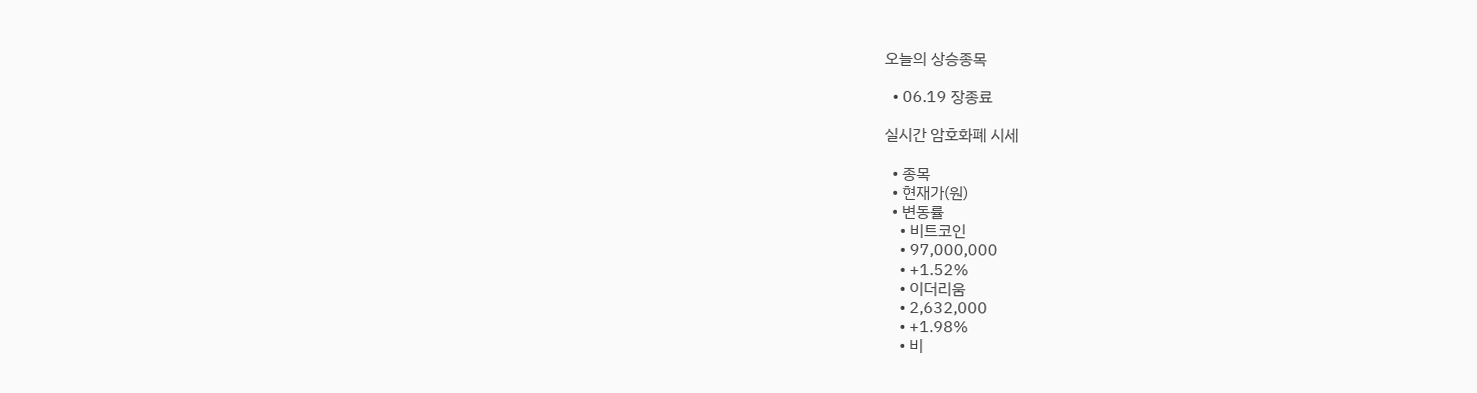오늘의 상승종목

  • 06.19 장종료

실시간 암호화폐 시세

  • 종목
  • 현재가(원)
  • 변동률
    • 비트코인
    • 97,000,000
    • +1.52%
    • 이더리움
    • 2,632,000
    • +1.98%
    • 비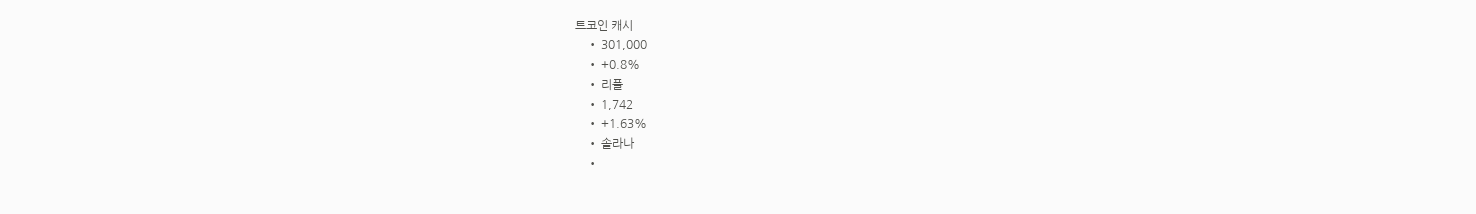트코인 캐시
    • 301,000
    • +0.8%
    • 리플
    • 1,742
    • +1.63%
    • 솔라나
    •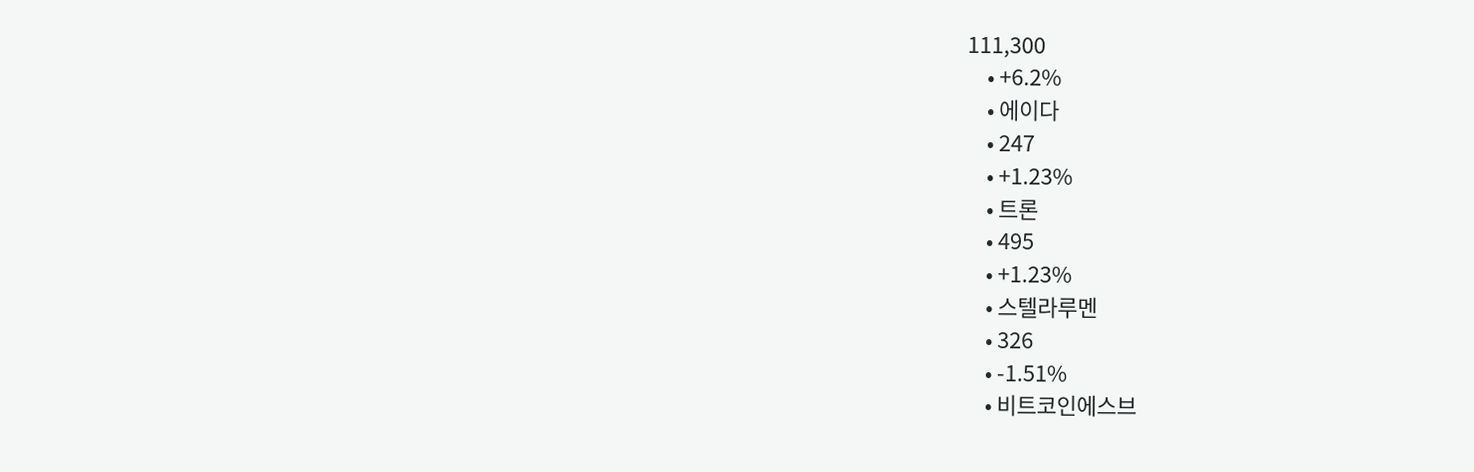111,300
    • +6.2%
    • 에이다
    • 247
    • +1.23%
    • 트론
    • 495
    • +1.23%
    • 스텔라루멘
    • 326
    • -1.51%
    • 비트코인에스브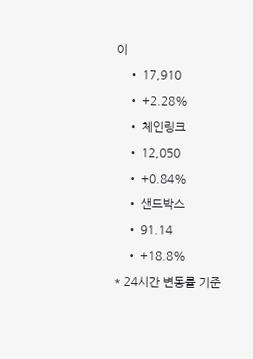이
    • 17,910
    • +2.28%
    • 체인링크
    • 12,050
    • +0.84%
    • 샌드박스
    • 91.14
    • +18.8%
* 24시간 변동률 기준